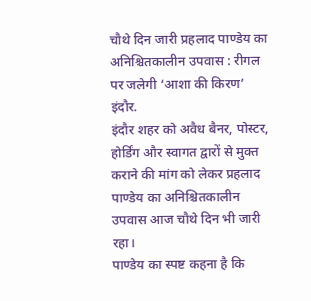चौथे दिन जारी प्रहलाद पाण्डेय का अनिश्चितकालीन उपवास : रीगल पर जलेगी ‘आशा की किरण’
इंदौर.
इंदौर शहर को अवैध बैनर, पोस्टर, होर्डिंग और स्वागत द्वारों से मुक्त कराने की मांग को लेकर प्रहलाद पाण्डेय का अनिश्चितकालीन उपवास आज चौथे दिन भी जारी रहा।
पाण्डेय का स्पष्ट कहना है कि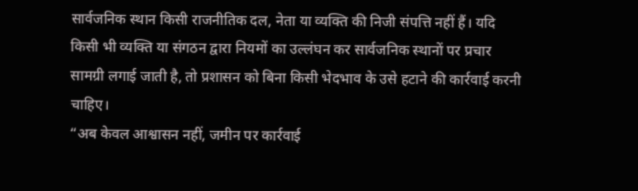सार्वजनिक स्थान किसी राजनीतिक दल, नेता या व्यक्ति की निजी संपत्ति नहीं हैं। यदि किसी भी व्यक्ति या संगठन द्वारा नियमों का उल्लंघन कर सार्वजनिक स्थानों पर प्रचार सामग्री लगाई जाती है, तो प्रशासन को बिना किसी भेदभाव के उसे हटाने की कार्रवाई करनी चाहिए।
“अब केवल आश्वासन नहीं, जमीन पर कार्रवाई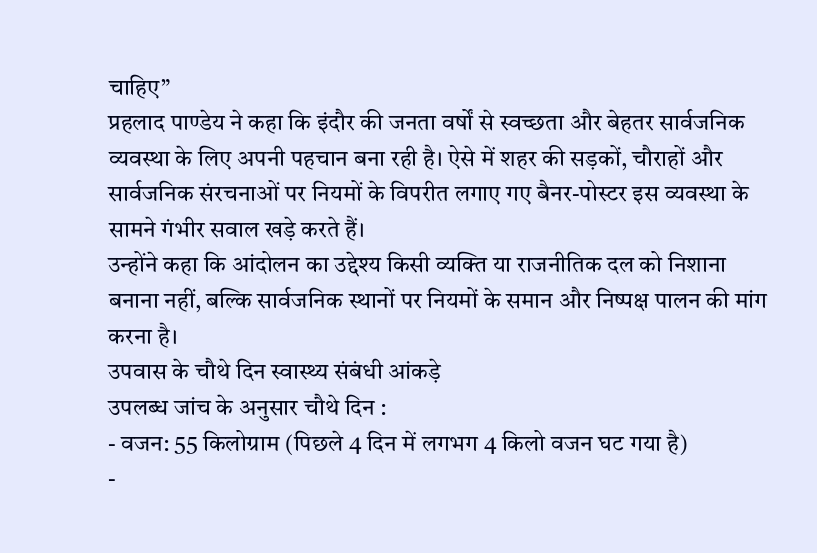चाहिए”
प्रहलाद पाण्डेय ने कहा कि इंदौर की जनता वर्षों से स्वच्छता और बेहतर सार्वजनिक व्यवस्था के लिए अपनी पहचान बना रही है। ऐसे में शहर की सड़कों, चौराहों और सार्वजनिक संरचनाओं पर नियमों के विपरीत लगाए गए बैनर-पोस्टर इस व्यवस्था के सामने गंभीर सवाल खड़े करते हैं।
उन्होंने कहा कि आंदोलन का उद्देश्य किसी व्यक्ति या राजनीतिक दल को निशाना बनाना नहीं, बल्कि सार्वजनिक स्थानों पर नियमों के समान और निष्पक्ष पालन की मांग करना है।
उपवास के चौथे दिन स्वास्थ्य संबंधी आंकड़े
उपलब्ध जांच के अनुसार चौथे दिन :
- वजन: 55 किलोग्राम (पिछले 4 दिन में लगभग 4 किलो वजन घट गया है)
-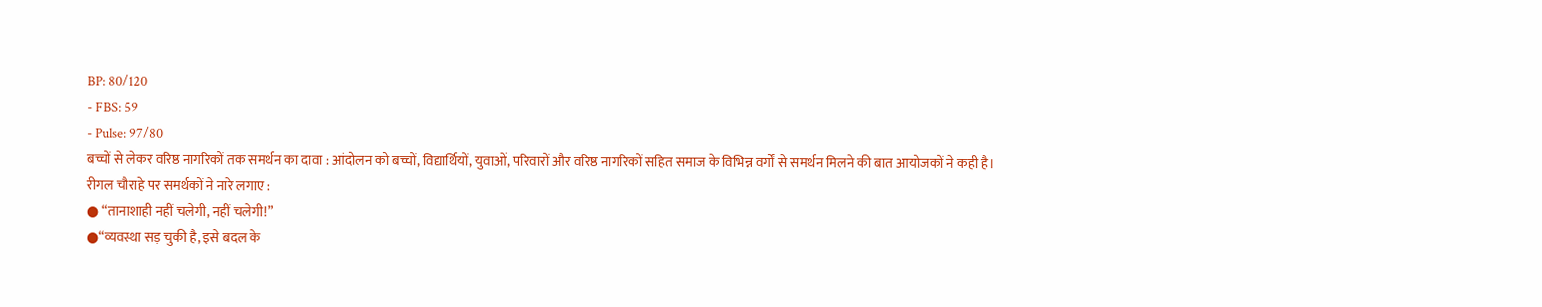BP: 80/120
- FBS: 59
- Pulse: 97/80
बच्चों से लेकर वरिष्ठ नागरिकों तक समर्थन का दावा : आंदोलन को बच्चों, विद्यार्थियों, युवाओं, परिवारों और वरिष्ठ नागरिकों सहित समाज के विभिन्न वर्गों से समर्थन मिलने की बात आयोजकों ने कही है।
रीगल चौराहे पर समर्थकों ने नारे लगाए :
● “तानाशाही नहीं चलेगी, नहीं चलेगी!”
●“व्यवस्था सड़ चुकी है, इसे बदल के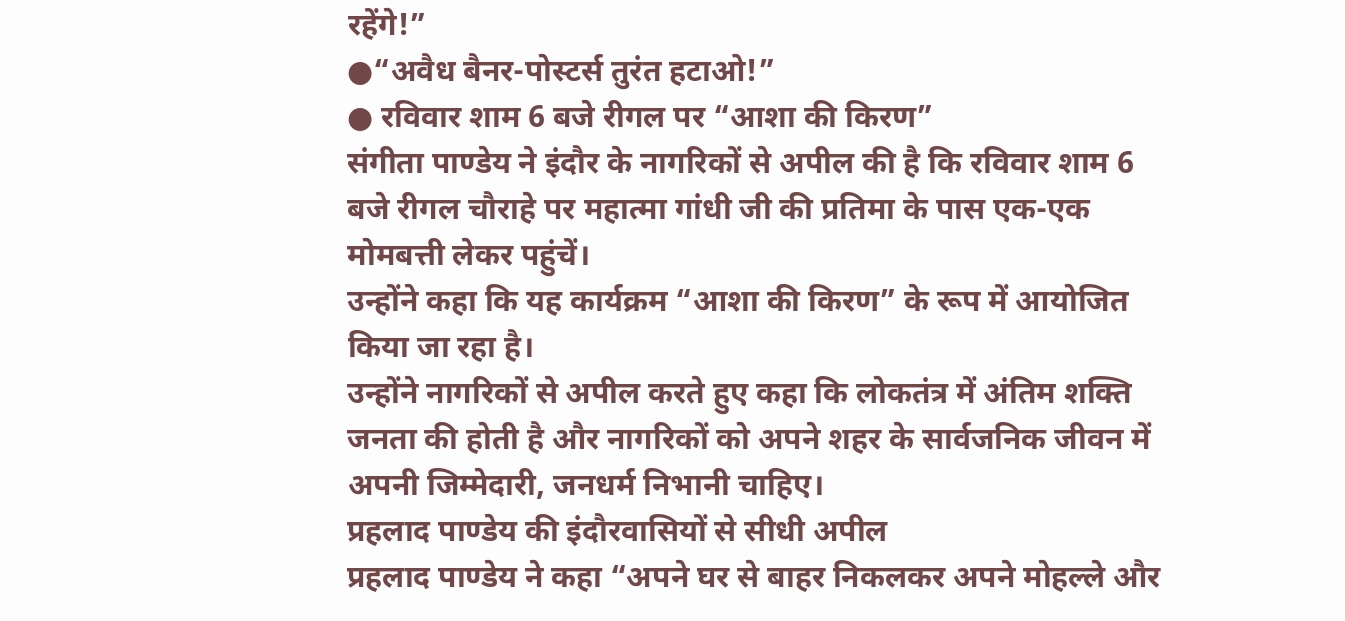रहेंगे!”
●“अवैध बैनर-पोस्टर्स तुरंत हटाओ!”
● रविवार शाम 6 बजे रीगल पर “आशा की किरण”
संगीता पाण्डेय ने इंदौर के नागरिकों से अपील की है कि रविवार शाम 6 बजे रीगल चौराहे पर महात्मा गांधी जी की प्रतिमा के पास एक-एक मोमबत्ती लेकर पहुंचें।
उन्होंने कहा कि यह कार्यक्रम “आशा की किरण” के रूप में आयोजित किया जा रहा है।
उन्होंने नागरिकों से अपील करते हुए कहा कि लोकतंत्र में अंतिम शक्ति जनता की होती है और नागरिकों को अपने शहर के सार्वजनिक जीवन में अपनी जिम्मेदारी, जनधर्म निभानी चाहिए।
प्रहलाद पाण्डेय की इंदौरवासियों से सीधी अपील
प्रहलाद पाण्डेय ने कहा “अपने घर से बाहर निकलकर अपने मोहल्ले और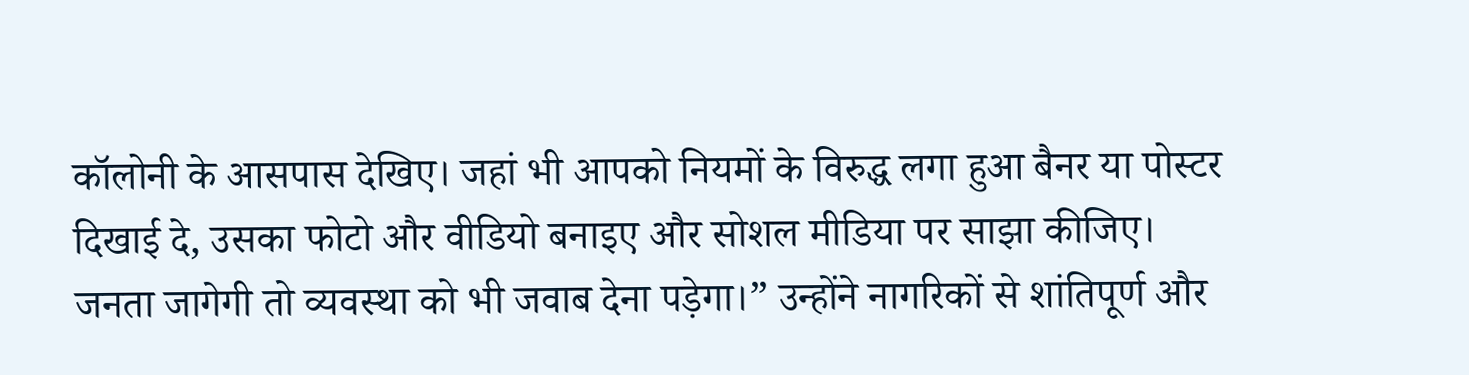कॉलोनी के आसपास देखिए। जहां भी आपको नियमों के विरुद्ध लगा हुआ बैनर या पोस्टर दिखाई दे, उसका फोटो और वीडियो बनाइए और सोशल मीडिया पर साझा कीजिए। जनता जागेगी तो व्यवस्था को भी जवाब देना पड़ेगा।” उन्होंने नागरिकों से शांतिपूर्ण और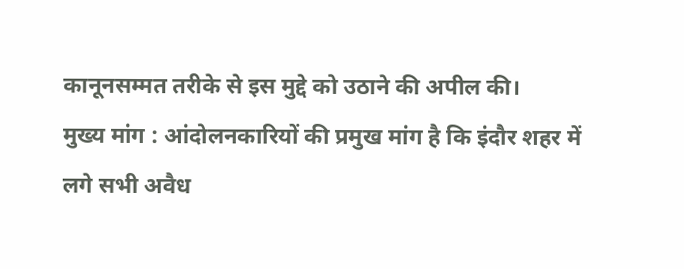कानूनसम्मत तरीके से इस मुद्दे को उठाने की अपील की।
मुख्य मांग : आंदोलनकारियों की प्रमुख मांग है कि इंदौर शहर में लगे सभी अवैध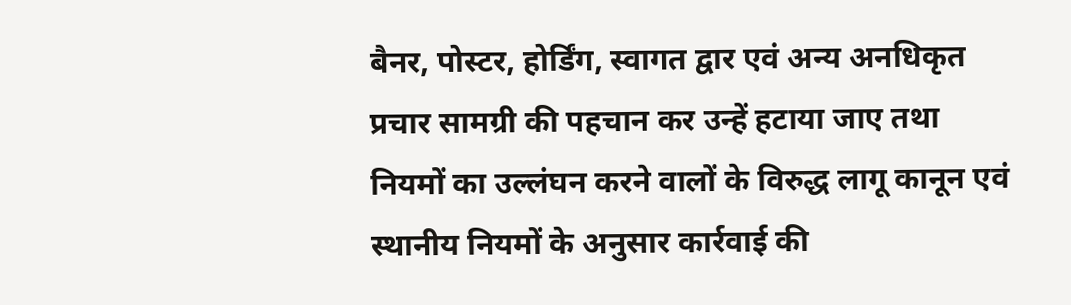बैनर, पोस्टर, होर्डिंग, स्वागत द्वार एवं अन्य अनधिकृत प्रचार सामग्री की पहचान कर उन्हें हटाया जाए तथा नियमों का उल्लंघन करने वालों के विरुद्ध लागू कानून एवं स्थानीय नियमों के अनुसार कार्रवाई की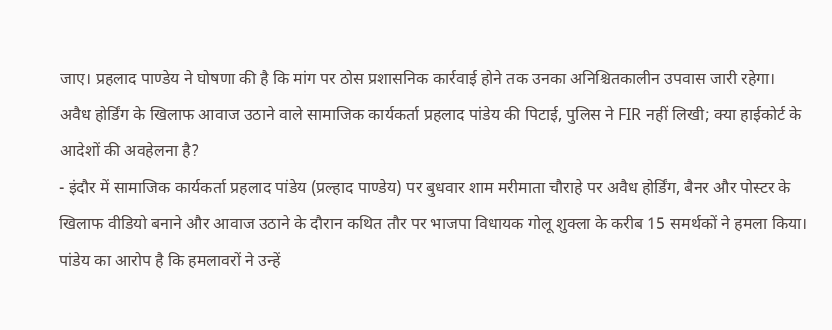जाए। प्रहलाद पाण्डेय ने घोषणा की है कि मांग पर ठोस प्रशासनिक कार्रवाई होने तक उनका अनिश्चितकालीन उपवास जारी रहेगा।
अवैध होर्डिंग के खिलाफ आवाज उठाने वाले सामाजिक कार्यकर्ता प्रहलाद पांडेय की पिटाई, पुलिस ने FIR नहीं लिखी; क्या हाईकोर्ट के आदेशों की अवहेलना है?
- इंदौर में सामाजिक कार्यकर्ता प्रहलाद पांडेय (प्रल्हाद पाण्डेय) पर बुधवार शाम मरीमाता चौराहे पर अवैध होर्डिंग, बैनर और पोस्टर के खिलाफ वीडियो बनाने और आवाज उठाने के दौरान कथित तौर पर भाजपा विधायक गोलू शुक्ला के करीब 15 समर्थकों ने हमला किया। पांडेय का आरोप है कि हमलावरों ने उन्हें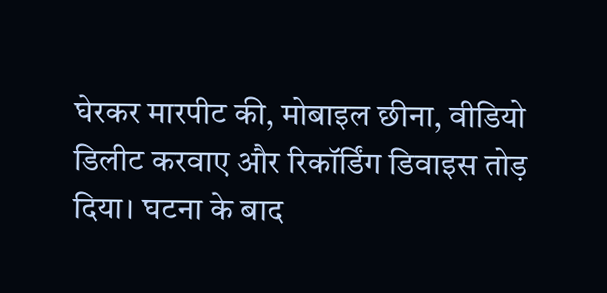घेरकर मारपीट की, मोबाइल छीना, वीडियो डिलीट करवाए और रिकॉर्डिंग डिवाइस तोड़ दिया। घटना के बाद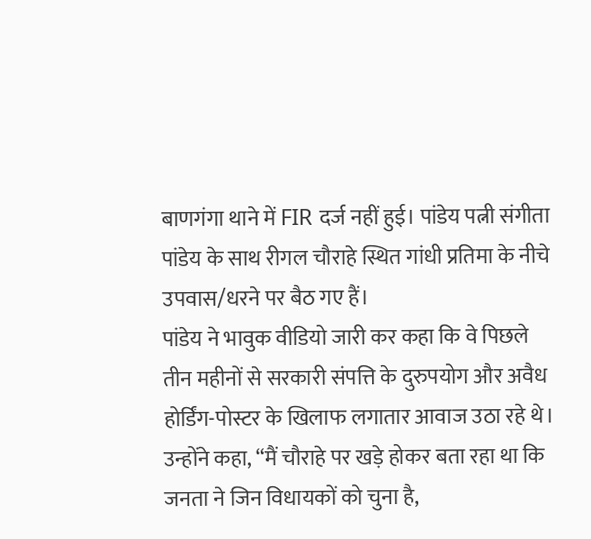बाणगंगा थाने में FIR दर्ज नहीं हुई। पांडेय पत्नी संगीता पांडेय के साथ रीगल चौराहे स्थित गांधी प्रतिमा के नीचे उपवास/धरने पर बैठ गए हैं।
पांडेय ने भावुक वीडियो जारी कर कहा कि वे पिछले तीन महीनों से सरकारी संपत्ति के दुरुपयोग और अवैध होर्डिंग-पोस्टर के खिलाफ लगातार आवाज उठा रहे थे। उन्होंने कहा, “मैं चौराहे पर खड़े होकर बता रहा था कि जनता ने जिन विधायकों को चुना है,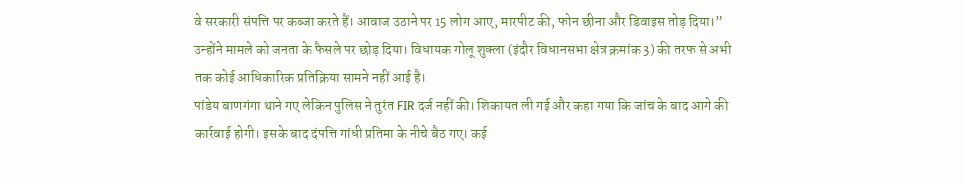वे सरकारी संपत्ति पर कब्जा करते हैं। आवाज उठाने पर 15 लोग आए, मारपीट की, फोन छीना और डिवाइस तोड़ दिया।” उन्होंने मामले को जनता के फैसले पर छोड़ दिया। विधायक गोलू शुक्ला (इंदौर विधानसभा क्षेत्र क्रमांक 3) की तरफ से अभी तक कोई आधिकारिक प्रतिक्रिया सामने नहीं आई है।
पांडेय बाणगंगा थाने गए लेकिन पुलिस ने तुरंत FIR दर्ज नहीं की। शिकायत ली गई और कहा गया कि जांच के बाद आगे की कार्रवाई होगी। इसके बाद दंपत्ति गांधी प्रतिमा के नीचे बैठ गए। कई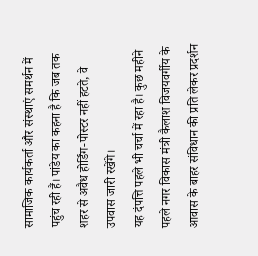सामाजिक कार्यकर्ता और संस्थाएं समर्थन में पहुंच रही हैं। पांडेय का कहना है कि जब तक शहर से अवैध होर्डिंग-पोस्टर नहीं हटते, वे उपवास जारी रखेंगे।
यह दंपत्ति पहले भी चर्चा में रहा है। कुछ महीने पहले नगर विकास मंत्री कैलाश विजयवर्गीय के आवास के बाहर संविधान की प्रति लेकर प्रदर्शन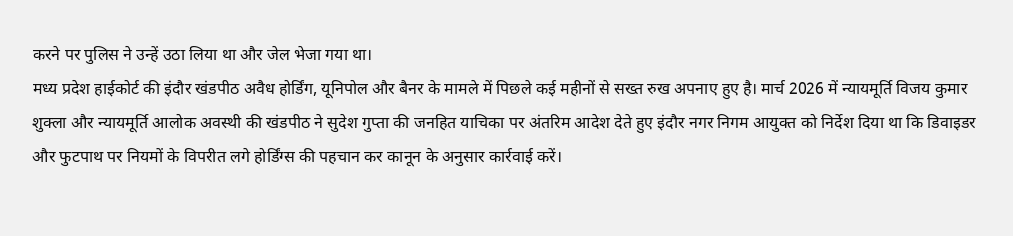करने पर पुलिस ने उन्हें उठा लिया था और जेल भेजा गया था।
मध्य प्रदेश हाईकोर्ट की इंदौर खंडपीठ अवैध होर्डिंग, यूनिपोल और बैनर के मामले में पिछले कई महीनों से सख्त रुख अपनाए हुए है। मार्च 2026 में न्यायमूर्ति विजय कुमार शुक्ला और न्यायमूर्ति आलोक अवस्थी की खंडपीठ ने सुदेश गुप्ता की जनहित याचिका पर अंतरिम आदेश देते हुए इंदौर नगर निगम आयुक्त को निर्देश दिया था कि डिवाइडर और फुटपाथ पर नियमों के विपरीत लगे होर्डिंग्स की पहचान कर कानून के अनुसार कार्रवाई करें।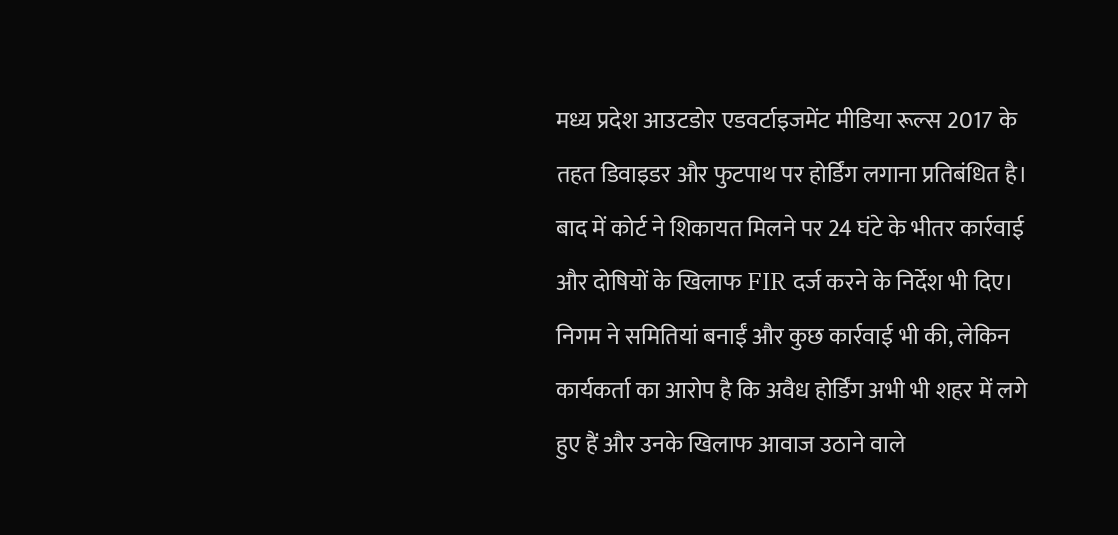मध्य प्रदेश आउटडोर एडवर्टाइजमेंट मीडिया रूल्स 2017 के तहत डिवाइडर और फुटपाथ पर होर्डिंग लगाना प्रतिबंधित है।
बाद में कोर्ट ने शिकायत मिलने पर 24 घंटे के भीतर कार्रवाई और दोषियों के खिलाफ FIR दर्ज करने के निर्देश भी दिए। निगम ने समितियां बनाईं और कुछ कार्रवाई भी की, लेकिन कार्यकर्ता का आरोप है कि अवैध होर्डिंग अभी भी शहर में लगे हुए हैं और उनके खिलाफ आवाज उठाने वाले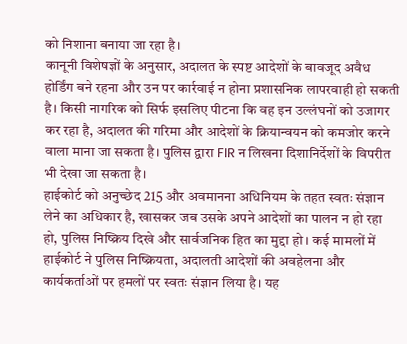को निशाना बनाया जा रहा है।
कानूनी विशेषज्ञों के अनुसार, अदालत के स्पष्ट आदेशों के बावजूद अवैध होर्डिंग बने रहना और उन पर कार्रवाई न होना प्रशासनिक लापरवाही हो सकती है। किसी नागरिक को सिर्फ इसलिए पीटना कि वह इन उल्लंघनों को उजागर कर रहा है, अदालत की गरिमा और आदेशों के क्रियान्वयन को कमजोर करने वाला माना जा सकता है। पुलिस द्वारा FIR न लिखना दिशानिर्देशों के विपरीत भी देखा जा सकता है।
हाईकोर्ट को अनुच्छेद 215 और अवमानना अधिनियम के तहत स्वतः संज्ञान लेने का अधिकार है, खासकर जब उसके अपने आदेशों का पालन न हो रहा हो, पुलिस निष्क्रिय दिखे और सार्वजनिक हित का मुद्दा हो। कई मामलों में हाईकोर्ट ने पुलिस निष्क्रियता, अदालती आदेशों की अवहेलना और कार्यकर्ताओं पर हमलों पर स्वतः संज्ञान लिया है। यह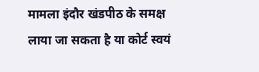मामला इंदौर खंडपीठ के समक्ष लाया जा सकता है या कोर्ट स्वयं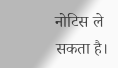नोटिस ले सकता है।